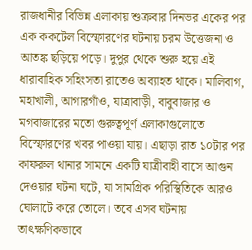রাজধানীর বিভিন্ন এলাকায় শুক্রবার দিনভর একের পর এক ককটেল বিস্ফোরণের ঘটনায় চরম উত্তেজনা ও আতঙ্ক ছড়িয়ে পড়ে। দুপুর থেকে শুরু হয়ে এই ধারাবাহিক সহিংসতা রাতেও অব্যাহত থাকে। মালিবাগ, মহাখালী, আগারগাঁও, যাত্রাবাড়ী, বাবুবাজার ও মগবাজারের মতো গুরুত্বপূর্ণ এলাকাগুলোতে বিস্ফোরণের খবর পাওয়া যায়। এছাড়া রাত ১০টার পর কাফরুল থানার সামনে একটি যাত্রীবাহী বাসে আগুন দেওয়ার ঘটনা ঘটে, যা সামগ্রিক পরিস্থিতিকে আরও ঘোলাটে করে তোলে। তবে এসব ঘটনায় তাৎক্ষণিকভাবে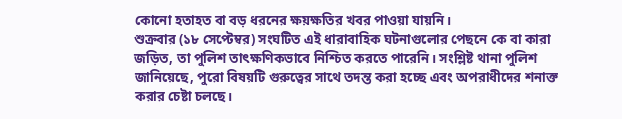কোনো হতাহত বা বড় ধরনের ক্ষয়ক্ষতির খবর পাওয়া যায়নি।
শুক্রবার (১৮ সেপ্টেম্বর) সংঘটিত এই ধারাবাহিক ঘটনাগুলোর পেছনে কে বা কারা জড়িত, তা পুলিশ তাৎক্ষণিকভাবে নিশ্চিত করতে পারেনি। সংশ্লিষ্ট থানা পুলিশ জানিয়েছে, পুরো বিষয়টি গুরুত্বের সাথে তদন্ত করা হচ্ছে এবং অপরাধীদের শনাক্ত করার চেষ্টা চলছে।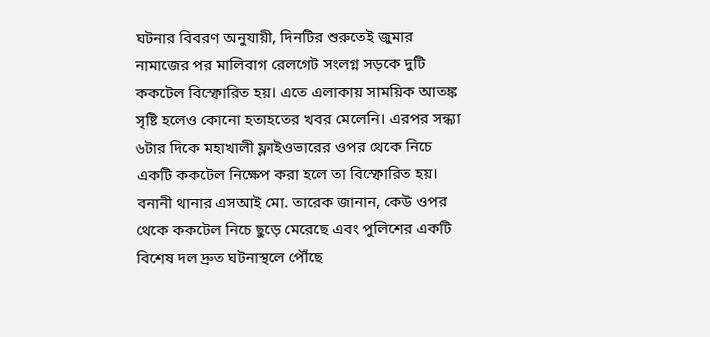ঘটনার বিবরণ অনুযায়ী, দিনটির শুরুতেই জুমার নামাজের পর মালিবাগ রেলগেট সংলগ্ন সড়কে দুটি ককটেল বিস্ফোরিত হয়। এতে এলাকায় সাময়িক আতঙ্ক সৃষ্টি হলেও কোনো হতাহতের খবর মেলেনি। এরপর সন্ধ্যা ৬টার দিকে মহাখালী ফ্লাইওভারের ওপর থেকে নিচে একটি ককটেল নিক্ষেপ করা হলে তা বিস্ফোরিত হয়। বনানী থানার এসআই মো. তারেক জানান, কেউ ওপর থেকে ককটেল নিচে ছুড়ে মেরেছে এবং পুলিশের একটি বিশেষ দল দ্রুত ঘটনাস্থলে পৌঁছে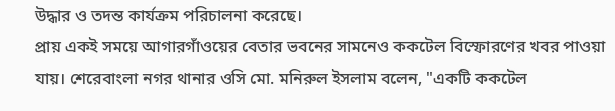উদ্ধার ও তদন্ত কার্যক্রম পরিচালনা করেছে।
প্রায় একই সময়ে আগারগাঁওয়ের বেতার ভবনের সামনেও ককটেল বিস্ফোরণের খবর পাওয়া যায়। শেরেবাংলা নগর থানার ওসি মো. মনিরুল ইসলাম বলেন, "একটি ককটেল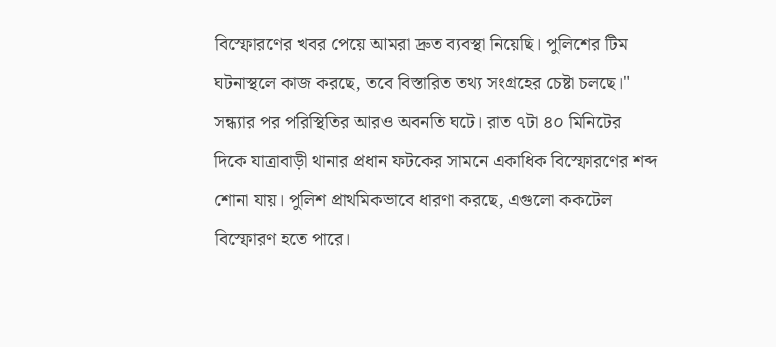বিস্ফোরণের খবর পেয়ে আমরা দ্রুত ব্যবস্থা নিয়েছি। পুলিশের টিম ঘটনাস্থলে কাজ করছে, তবে বিস্তারিত তথ্য সংগ্রহের চেষ্টা চলছে।"
সন্ধ্যার পর পরিস্থিতির আরও অবনতি ঘটে। রাত ৭টা ৪০ মিনিটের দিকে যাত্রাবাড়ী থানার প্রধান ফটকের সামনে একাধিক বিস্ফোরণের শব্দ শোনা যায়। পুলিশ প্রাথমিকভাবে ধারণা করছে, এগুলো ককটেল বিস্ফোরণ হতে পারে।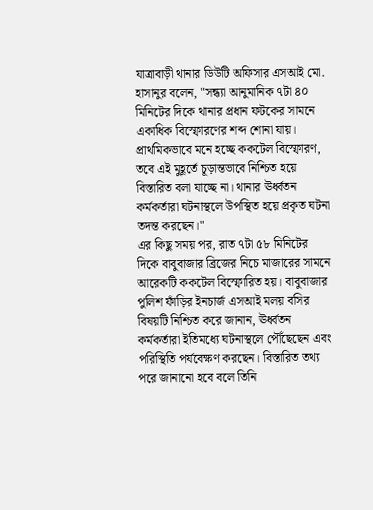যাত্রাবাড়ী থানার ডিউটি অফিসার এসআই মো. হাসানুর বলেন, "সন্ধ্যা আনুমানিক ৭টা ৪০ মিনিটের দিকে থানার প্রধান ফটকের সামনে একাধিক বিস্ফোরণের শব্দ শোনা যায়। প্রাথমিকভাবে মনে হচ্ছে ককটেল বিস্ফোরণ, তবে এই মুহূর্তে চূড়ান্তভাবে নিশ্চিত হয়ে বিস্তারিত বলা যাচ্ছে না। থানার ঊর্ধ্বতন কর্মকর্তারা ঘটনাস্থলে উপস্থিত হয়ে প্রকৃত ঘটনা তদন্ত করছেন।"
এর কিছু সময় পর, রাত ৭টা ৫৮ মিনিটের দিকে বাবুবাজার ব্রিজের নিচে মাজারের সামনে আরেকটি ককটেল বিস্ফোরিত হয়। বাবুবাজার পুলিশ ফাঁড়ির ইনচার্জ এসআই মলয় বসির বিষয়টি নিশ্চিত করে জানান, ঊর্ধ্বতন কর্মকর্তারা ইতিমধ্যে ঘটনাস্থলে পৌঁছেছেন এবং পরিস্থিতি পর্যবেক্ষণ করছেন। বিস্তারিত তথ্য পরে জানানো হবে বলে তিনি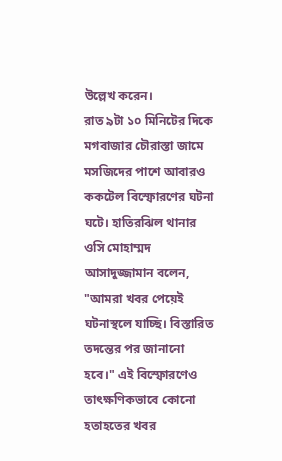উল্লেখ করেন।
রাত ৯টা ১০ মিনিটের দিকে মগবাজার চৌরাস্তা জামে মসজিদের পাশে আবারও ককটেল বিস্ফোরণের ঘটনা ঘটে। হাতিরঝিল থানার ওসি মোহাম্মদ আসাদুজ্জামান বলেন, "আমরা খবর পেয়েই ঘটনাস্থলে যাচ্ছি। বিস্তারিত তদন্তের পর জানানো হবে।" এই বিস্ফোরণেও তাৎক্ষণিকভাবে কোনো হতাহতের খবর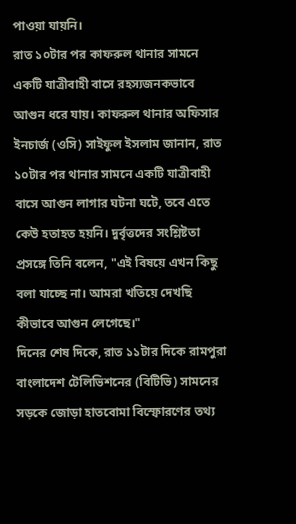পাওয়া যায়নি।
রাত ১০টার পর কাফরুল থানার সামনে একটি যাত্রীবাহী বাসে রহস্যজনকভাবে আগুন ধরে যায়। কাফরুল থানার অফিসার ইনচার্জ (ওসি) সাইফুল ইসলাম জানান, রাত ১০টার পর থানার সামনে একটি যাত্রীবাহী বাসে আগুন লাগার ঘটনা ঘটে, তবে এতে কেউ হতাহত হয়নি। দুর্বৃত্তদের সংশ্লিষ্টতা প্রসঙ্গে তিনি বলেন, "এই বিষয়ে এখন কিছু বলা যাচ্ছে না। আমরা খতিয়ে দেখছি কীভাবে আগুন লেগেছে।"
দিনের শেষ দিকে, রাত ১১টার দিকে রামপুরা বাংলাদেশ টেলিভিশনের (বিটিভি) সামনের সড়কে জোড়া হাতবোমা বিস্ফোরণের তথ্য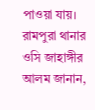পাওয়া যায়। রামপুরা থানার ওসি জাহাঙ্গীর আলম জানান,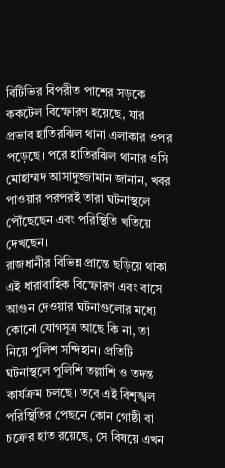বিটিভির বিপরীত পাশের সড়কে ককটেল বিস্ফোরণ হয়েছে, যার প্রভাব হাতিরঝিল থানা এলাকার ওপর পড়েছে। পরে হাতিরঝিল থানার ওসি মোহাম্মদ আসাদুজ্জামান জানান, খবর পাওয়ার পরপরই তারা ঘটনাস্থলে পৌঁছেছেন এবং পরিস্থিতি খতিয়ে দেখছেন।
রাজধানীর বিভিন্ন প্রান্তে ছড়িয়ে থাকা এই ধারাবাহিক বিস্ফোরণ এবং বাসে আগুন দেওয়ার ঘটনাগুলোর মধ্যে কোনো যোগসূত্র আছে কি না, তা নিয়ে পুলিশ সন্দিহান। প্রতিটি ঘটনাস্থলে পুলিশি তল্লাশি ও তদন্ত কার্যক্রম চলছে। তবে এই বিশৃঙ্খল পরিস্থিতির পেছনে কোন গোষ্ঠী বা চক্রের হাত রয়েছে, সে বিষয়ে এখন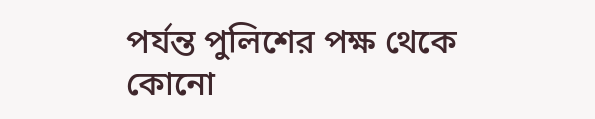পর্যন্ত পুলিশের পক্ষ থেকে কোনো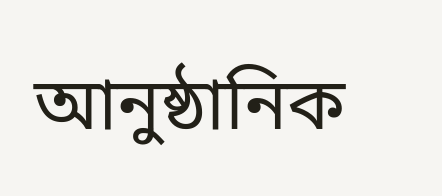আনুষ্ঠানিক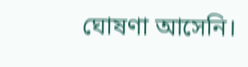ঘোষণা আসেনি।